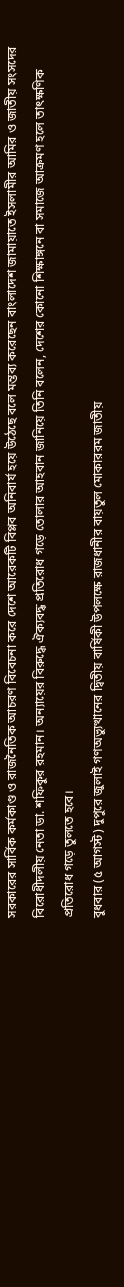সরকারের সার্বিক কর্মকাণ্ড ও রাজনৈতিক আচরণ বিবেচনা করে দেশে আরেকটি বিপ্লব অনিবার্য হয়ে উঠেছে বলে মন্তব্য করেছেন বাংলাদেশ জামায়াতে ইসলামীর আমির ও জাতীয় সংসদের বিরোধীদলীয় নেতা ডা. শফিকুর রহমান। অন্যায়ের বিরুদ্ধে ঐক্যবদ্ধ প্রতিরোধ গড়ে তোলার আহবান জানিয়ে তিনি বলেন, দেশের কোনো শিক্ষাঙ্গনে বা সমাজে আক্রমণ হলে তাৎক্ষণিক প্রতিরোধ গড়ে তুলতে হবে।
বুধবার (৫ আগস্ট) দুপুরে জুলাই গণঅভ্যুত্থানের দ্বিতীয় বার্ষিকী উপলক্ষে রাজধানীর বায়তুল মোকাররম জাতীয়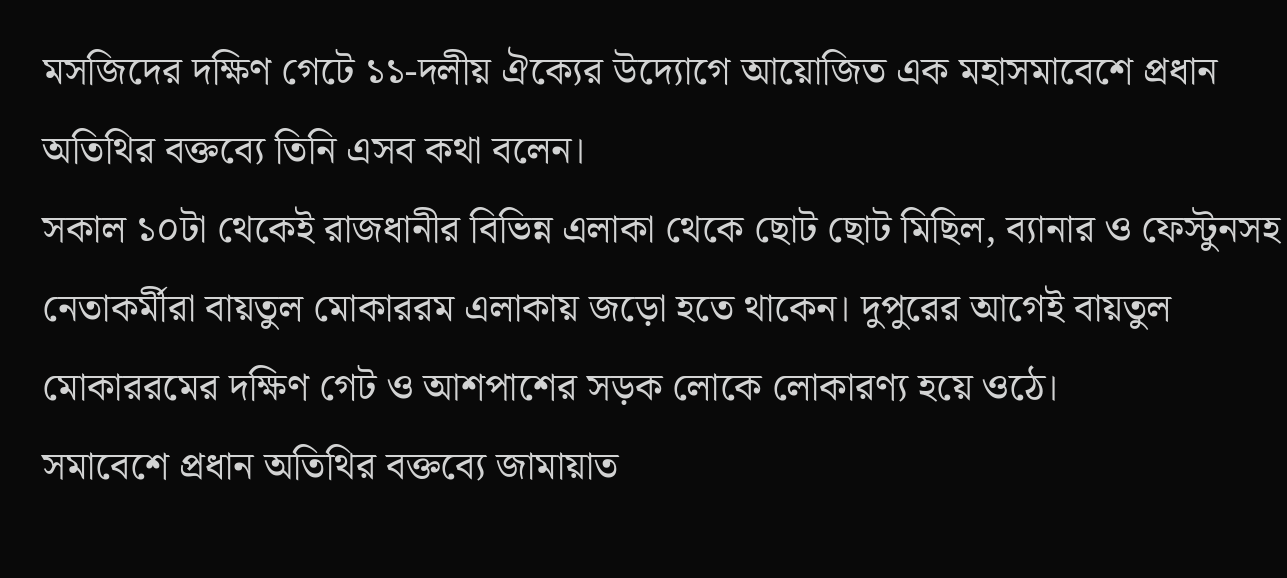মসজিদের দক্ষিণ গেটে ১১-দলীয় ঐক্যের উদ্যোগে আয়োজিত এক মহাসমাবেশে প্রধান অতিথির বক্তব্যে তিনি এসব কথা বলেন।
সকাল ১০টা থেকেই রাজধানীর বিভিন্ন এলাকা থেকে ছোট ছোট মিছিল, ব্যানার ও ফেস্টুনসহ নেতাকর্মীরা বায়তুল মোকাররম এলাকায় জড়ো হতে থাকেন। দুপুরের আগেই বায়তুল মোকাররমের দক্ষিণ গেট ও আশপাশের সড়ক লোকে লোকারণ্য হয়ে ওঠে।
সমাবেশে প্রধান অতিথির বক্তব্যে জামায়াত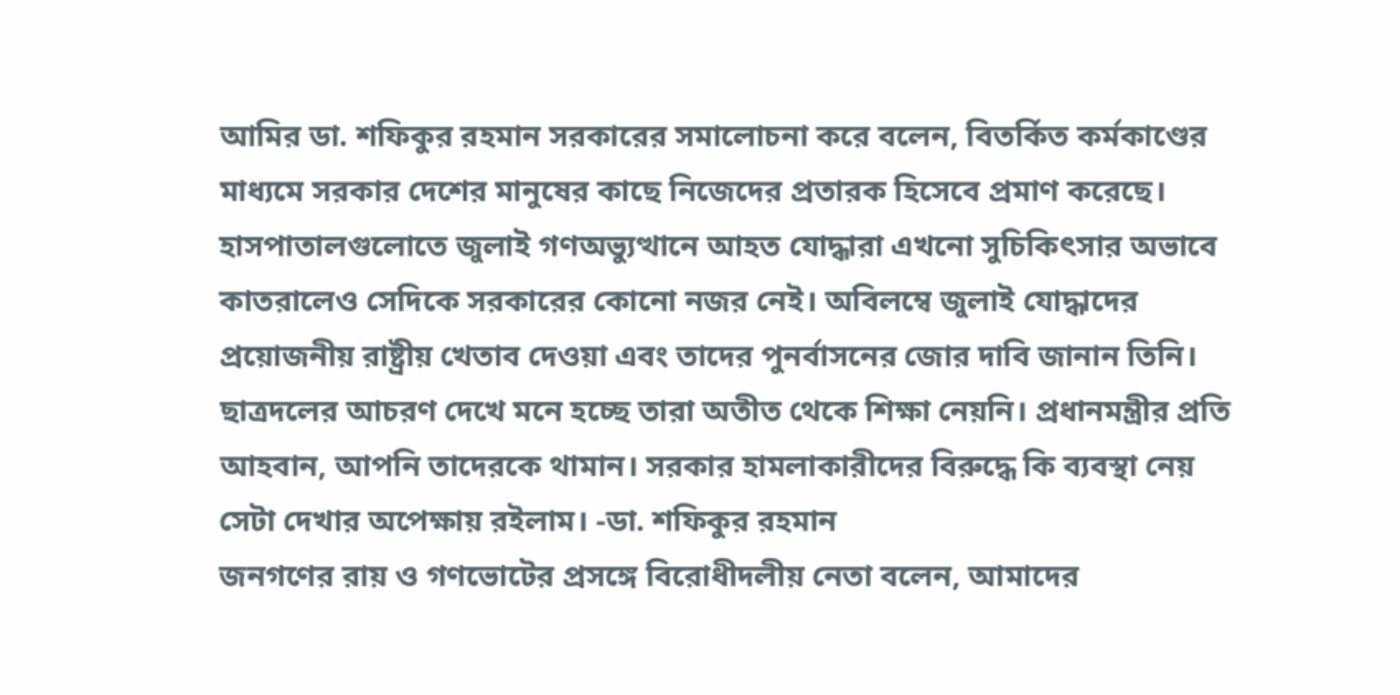আমির ডা. শফিকুর রহমান সরকারের সমালোচনা করে বলেন, বিতর্কিত কর্মকাণ্ডের মাধ্যমে সরকার দেশের মানুষের কাছে নিজেদের প্রতারক হিসেবে প্রমাণ করেছে। হাসপাতালগুলোতে জুলাই গণঅভ্যুত্থানে আহত যোদ্ধারা এখনো সুচিকিৎসার অভাবে কাতরালেও সেদিকে সরকারের কোনো নজর নেই। অবিলম্বে জুলাই যোদ্ধাদের প্রয়োজনীয় রাষ্ট্রীয় খেতাব দেওয়া এবং তাদের পুনর্বাসনের জোর দাবি জানান তিনি।
ছাত্রদলের আচরণ দেখে মনে হচ্ছে তারা অতীত থেকে শিক্ষা নেয়নি। প্রধানমন্ত্রীর প্রতি আহবান, আপনি তাদেরকে থামান। সরকার হামলাকারীদের বিরুদ্ধে কি ব্যবস্থা নেয় সেটা দেখার অপেক্ষায় রইলাম। -ডা. শফিকুর রহমান
জনগণের রায় ও গণভোটের প্রসঙ্গে বিরোধীদলীয় নেতা বলেন, আমাদের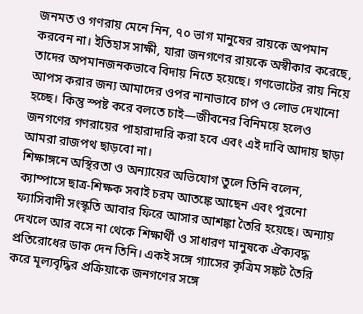জনমত ও গণরায় মেনে নিন, ৭০ ভাগ মানুষের রায়কে অপমান করবেন না। ইতিহাস সাক্ষী, যারা জনগণের রায়কে অস্বীকার করেছে, তাদের অপমানজনকভাবে বিদায় নিতে হয়েছে। গণভোটের রায় নিয়ে আপস করার জন্য আমাদের ওপর নানাভাবে চাপ ও লোভ দেখানো হচ্ছে। কিন্তু স্পষ্ট করে বলতে চাই—জীবনের বিনিময়ে হলেও জনগণের গণরায়ের পাহারাদারি করা হবে এবং এই দাবি আদায় ছাড়া আমরা রাজপথ ছাড়বো না।
শিক্ষাঙ্গনে অস্থিরতা ও অন্যায়ের অভিযোগ তুলে তিনি বলেন, ক্যাম্পাসে ছাত্র-শিক্ষক সবাই চরম আতঙ্কে আছেন এবং পুরনো ফ্যাসিবাদী সংস্কৃতি আবার ফিরে আসার আশঙ্কা তৈরি হয়েছে। অন্যায় দেখলে আর বসে না থেকে শিক্ষার্থী ও সাধারণ মানুষকে ঐক্যবদ্ধ প্রতিরোধের ডাক দেন তিনি। একই সঙ্গে গ্যাসের কৃত্রিম সঙ্কট তৈরি করে মূল্যবৃদ্ধির প্রক্রিয়াকে জনগণের সঙ্গে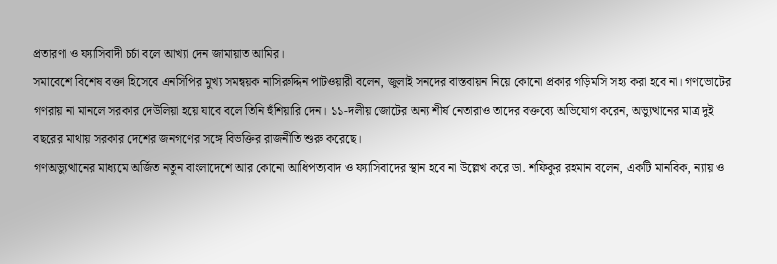প্রতারণা ও ফ্যাসিবাদী চর্চা বলে আখ্যা দেন জামায়াত আমির।
সমাবেশে বিশেষ বক্তা হিসেবে এনসিপির মুখ্য সমন্বয়ক নাসিরুদ্দিন পাটওয়ারী বলেন, জুলাই সনদের বাস্তবায়ন নিয়ে কোনো প্রকার গড়িমসি সহ্য করা হবে না। গণভোটের গণরায় না মানলে সরকার দেউলিয়া হয়ে যাবে বলে তিনি হুঁশিয়ারি দেন। ১১-দলীয় জোটের অন্য শীর্ষ নেতারাও তাদের বক্তব্যে অভিযোগ করেন, অভ্যুত্থানের মাত্র দুই বছরের মাথায় সরকার দেশের জনগণের সঙ্গে বিভক্তির রাজনীতি শুরু করেছে।
গণঅভ্যুত্থানের মাধ্যমে অর্জিত নতুন বাংলাদেশে আর কোনো আধিপত্যবাদ ও ফ্যাসিবাদের স্থান হবে না উল্লেখ করে ডা. শফিকুর রহমান বলেন, একটি মানবিক, ন্যায় ও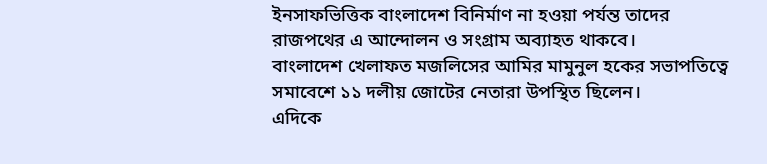ইনসাফভিত্তিক বাংলাদেশ বিনির্মাণ না হওয়া পর্যন্ত তাদের রাজপথের এ আন্দোলন ও সংগ্রাম অব্যাহত থাকবে।
বাংলাদেশ খেলাফত মজলিসের আমির মামুনুল হকের সভাপতিত্বে সমাবেশে ১১ দলীয় জোটের নেতারা উপস্থিত ছিলেন।
এদিকে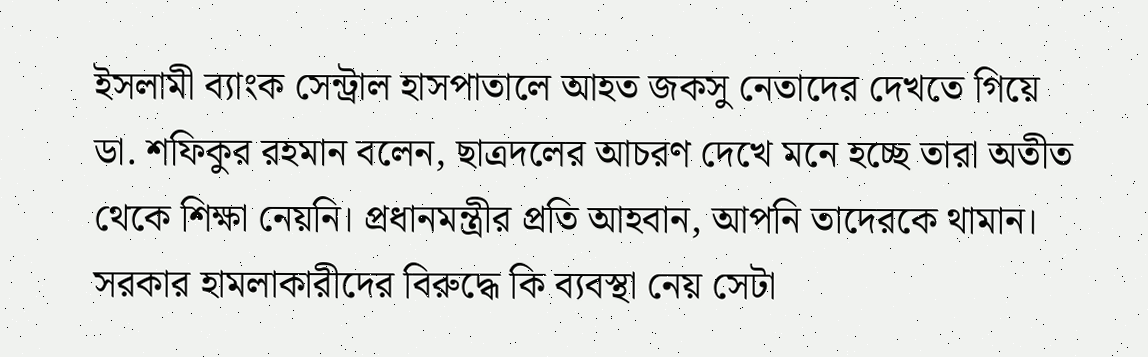ইসলামী ব্যাংক সেন্ট্রাল হাসপাতালে আহত জকসু নেতাদের দেখতে গিয়ে ডা. শফিকুর রহমান বলেন, ছাত্রদলের আচরণ দেখে মনে হচ্ছে তারা অতীত থেকে শিক্ষা নেয়নি। প্রধানমন্ত্রীর প্রতি আহবান, আপনি তাদেরকে থামান। সরকার হামলাকারীদের বিরুদ্ধে কি ব্যবস্থা নেয় সেটা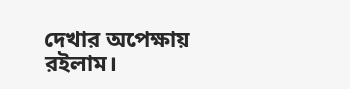দেখার অপেক্ষায় রইলাম।